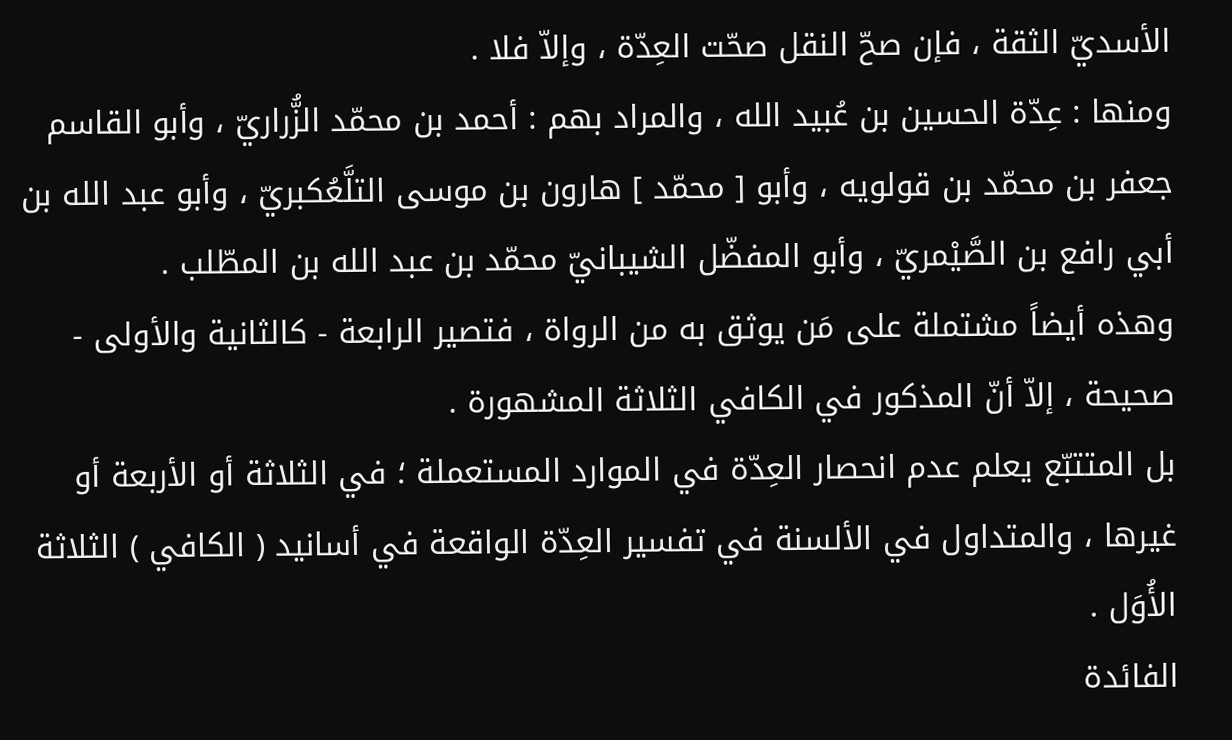الأسديّ الثقة ، فإن صحّ النقل صحّت العِدّة ، وإلاّ فلا .
ومنها : عِدّة الحسين بن عُبيد الله ، والمراد بهم : أحمد بن محمّد الزُّراريّ ، وأبو القاسم
جعفر بن محمّد بن قولويه ، وأبو [ محمّد ] هارون بن موسى التلَّعُكبريّ ، وأبو عبد الله بن
أبي رافع بن الصَّيْمريّ ، وأبو المفضّل الشيبانيّ محمّد بن عبد الله بن المطّلب .
وهذه أيضاً مشتملة على مَن يوثق به من الرواة ، فتصير الرابعة - كالثانية والأولى -
صحيحة ، إلاّ أنّ المذكور في الكافي الثلاثة المشهورة .
بل المتتبّع يعلم عدم انحصار العِدّة في الموارد المستعملة ؛ في الثلاثة أو الأربعة أو
غيرها ، والمتداول في الألسنة في تفسير العِدّة الواقعة في أسانيد ( الكافي ) الثلاثة الأُوَل .
الفائدة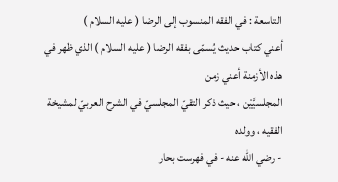التاسعة : في الفقه المنسوب إلى الرضا ( عليه السلام )
أعني كتاب حديث يُسمّى بفقه الرضا ( عليه السلام ) الذي ظهر في هذه الأزمنة أعني زمن
المجلسيَّيْن ، حيث ذكر التقيّ المجلسيّ في الشرح العربيّ لمشيخة الفقيه ، وولده
- رضي الله عنه - في فهرست بحار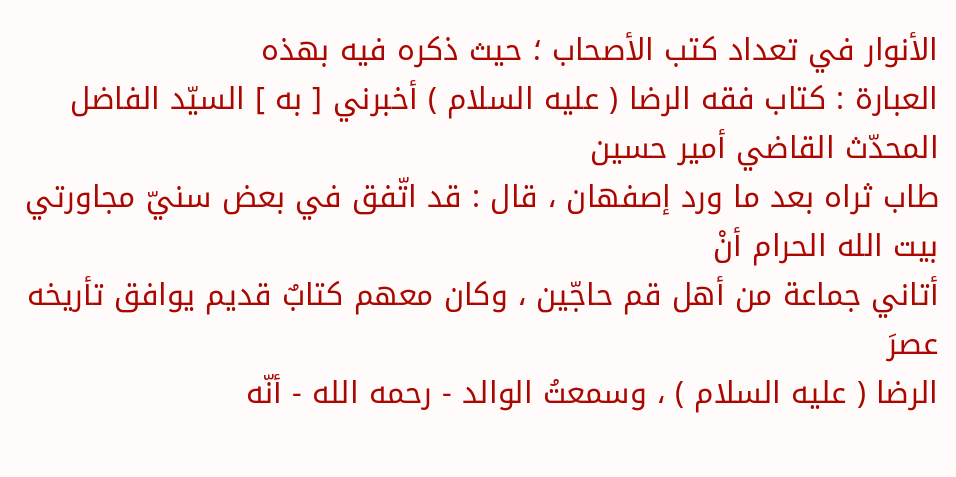الأنوار في تعداد كتب الأصحاب ؛ حيث ذكره فيه بهذه
العبارة : كتاب فقه الرضا ( عليه السلام ) أخبرني [ به ] السيّد الفاضل المحدّث القاضي أمير حسين
طاب ثراه بعد ما ورد إصفهان ، قال : قد اتّفق في بعض سنيّ مجاورتي بيت الله الحرام أنْ
أتاني جماعة من أهل قم حاجّين ، وكان معهم كتابٌ قديم يوافق تأريخه عصرَ
الرضا ( عليه السلام ) ، وسمعتُ الوالد - رحمه الله - أنّه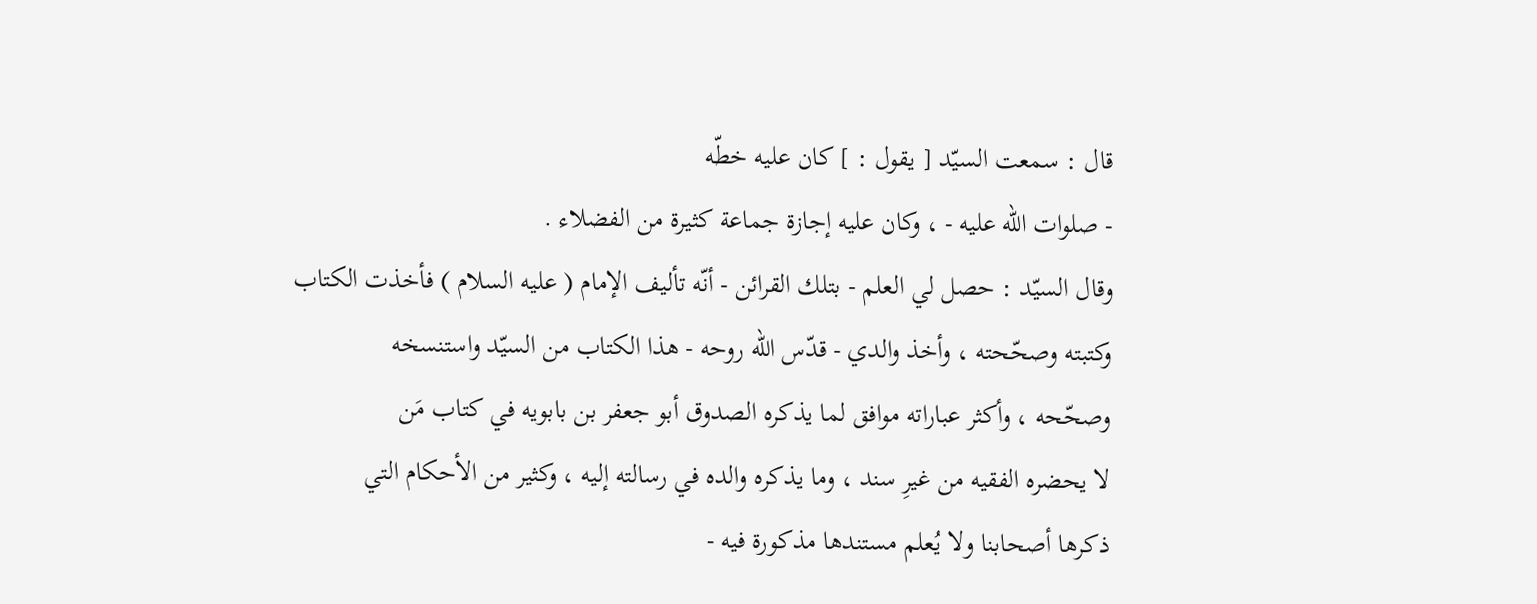قال : سمعت السيّد [ يقول : ] كان عليه خطّه
- صلوات الله عليه - ، وكان عليه إجازة جماعة كثيرة من الفضلاء .
وقال السيّد : حصل لي العلم - بتلك القرائن - أنّه تأليف الإمام ( عليه السلام ) فأخذت الكتاب
وكتبته وصحّحته ، وأخذ والدي - قدّس الله روحه - هذا الكتاب من السيّد واستنسخه
وصحّحه ، وأكثر عباراته موافق لما يذكره الصدوق أبو جعفر بن بابويه في كتاب مَن
لا يحضره الفقيه من غيرِ سند ، وما يذكره والده في رسالته إليه ، وكثير من الأحكام التي
ذكرها أصحابنا ولا يُعلم مستندها مذكورة فيه -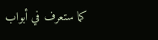كما ستعرف في أبواب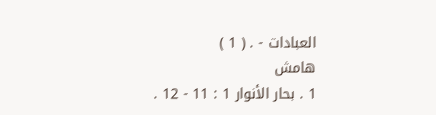العبادات - . ( 1 )
هامش
1 . بحار الأنوار 1 : 11 - 12 .